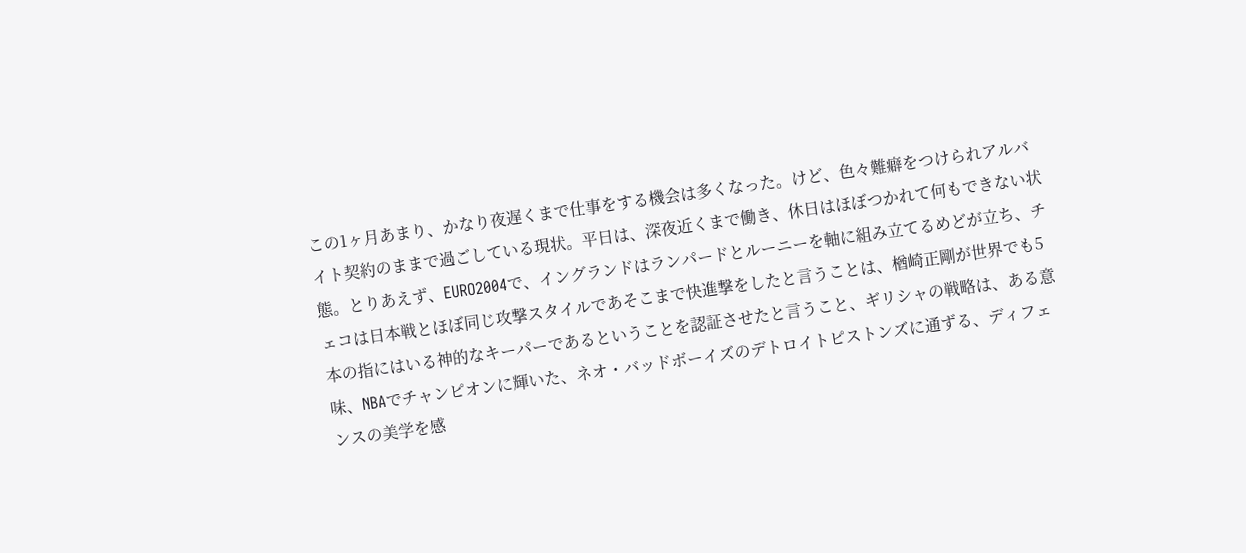この1ヶ月あまり、かなり夜遅くまで仕事をする機会は多くなった。けど、色々難癖をつけられアルバイト契約のままで過ごしている現状。平日は、深夜近くまで働き、休日はほぼつかれて何もできない状態。とりあえず、EURO2004で、イングランドはランパードとルーニーを軸に組み立てるめどが立ち、チェコは日本戦とほぼ同じ攻撃スタイルであそこまで快進撃をしたと言うことは、楢崎正剛が世界でも5本の指にはいる神的なキーパーであるということを認証させたと言うこと、ギリシャの戦略は、ある意味、NBAでチャンピオンに輝いた、ネオ・バッドボーイズのデトロイトピストンズに通ずる、ディフェンスの美学を感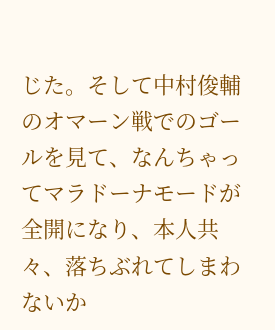じた。そして中村俊輔のオマーン戦でのゴールを見て、なんちゃってマラドーナモードが全開になり、本人共々、落ちぶれてしまわないか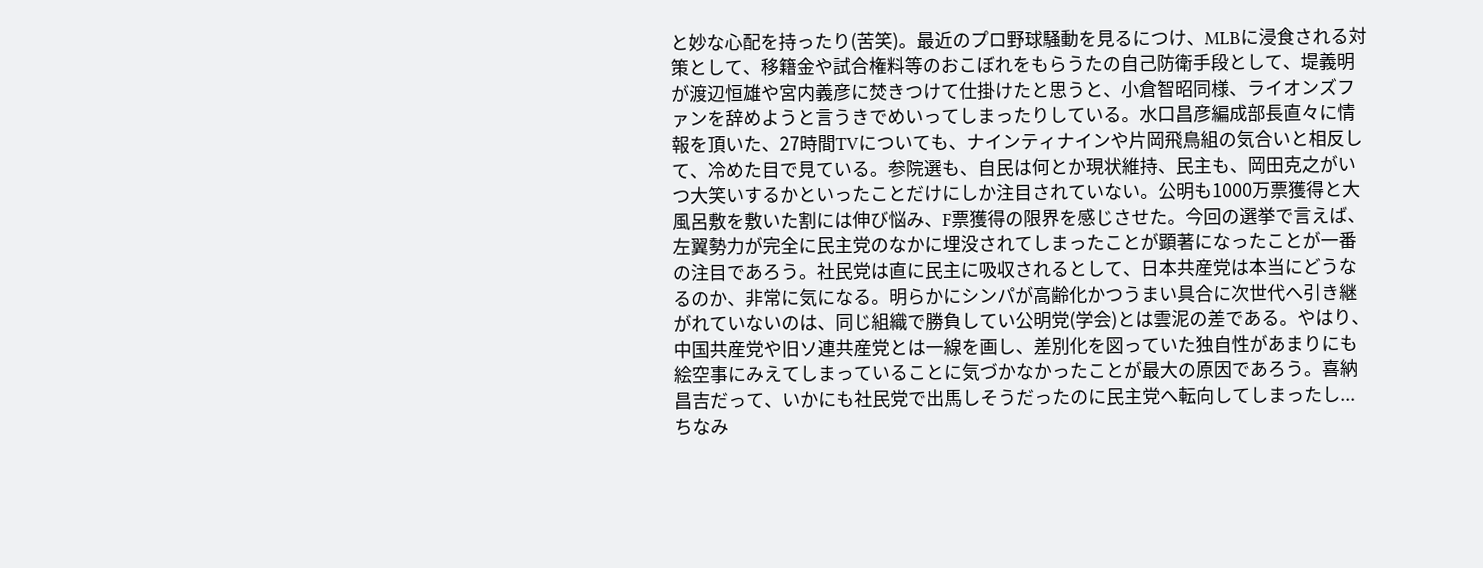と妙な心配を持ったり(苦笑)。最近のプロ野球騒動を見るにつけ、MLBに浸食される対策として、移籍金や試合権料等のおこぼれをもらうたの自己防衛手段として、堤義明が渡辺恒雄や宮内義彦に焚きつけて仕掛けたと思うと、小倉智昭同様、ライオンズファンを辞めようと言うきでめいってしまったりしている。水口昌彦編成部長直々に情報を頂いた、27時間TVについても、ナインティナインや片岡飛鳥組の気合いと相反して、冷めた目で見ている。参院選も、自民は何とか現状維持、民主も、岡田克之がいつ大笑いするかといったことだけにしか注目されていない。公明も1000万票獲得と大風呂敷を敷いた割には伸び悩み、F票獲得の限界を感じさせた。今回の選挙で言えば、左翼勢力が完全に民主党のなかに埋没されてしまったことが顕著になったことが一番の注目であろう。社民党は直に民主に吸収されるとして、日本共産党は本当にどうなるのか、非常に気になる。明らかにシンパが高齢化かつうまい具合に次世代へ引き継がれていないのは、同じ組織で勝負してい公明党(学会)とは雲泥の差である。やはり、中国共産党や旧ソ連共産党とは一線を画し、差別化を図っていた独自性があまりにも絵空事にみえてしまっていることに気づかなかったことが最大の原因であろう。喜納昌吉だって、いかにも社民党で出馬しそうだったのに民主党へ転向してしまったし...ちなみ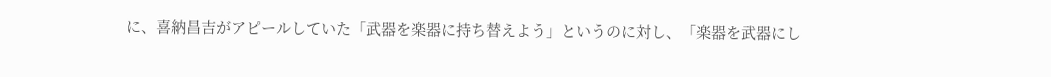に、喜納昌吉がアピールしていた「武器を楽器に持ち替えよう」というのに対し、「楽器を武器にし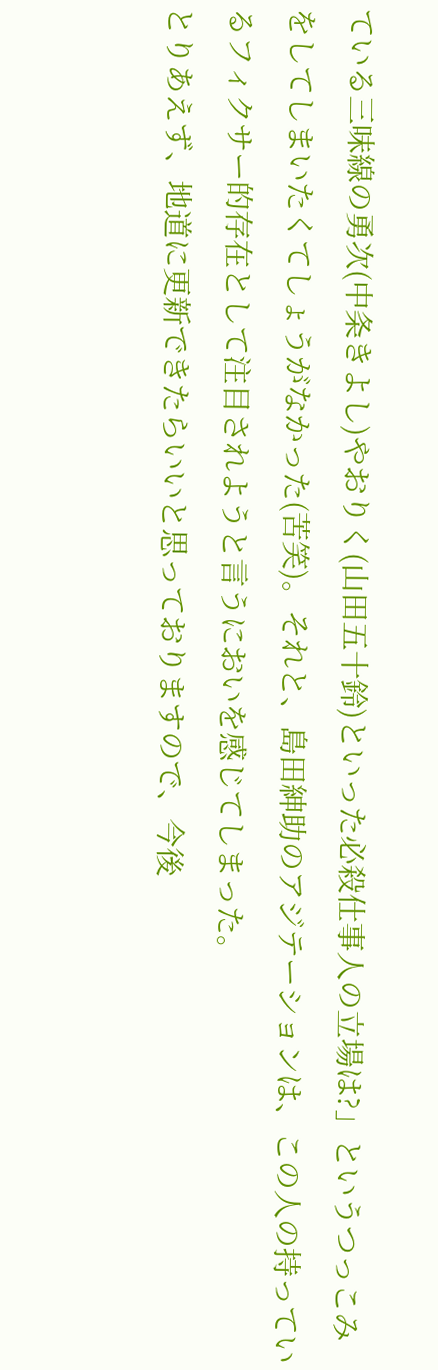ている三味線の勇次(中条きよし)やおりく(山田五十鈴)といった必殺仕事人の立場は?」というつっこみをしてしまいたくてしょうがなかった(苦笑)。それと、島田紳助のアジテーションは、この人の持っているフィクサー的存在として注目されようと言うにおいを感じてしまった。
とりあえず、地道に更新できたらいいと思っておりますので、今後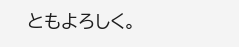ともよろしく。